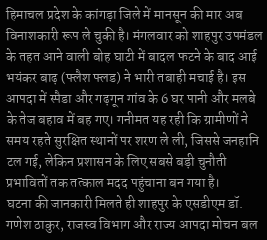हिमाचल प्रदेश के कांगड़ा जिले में मानसून की मार अब विनाशकारी रूप ले चुकी है। मंगलवार को शाहपुर उपमंडल के तहत आने वाली बोह घाटी में बादल फटने के बाद आई भयंकर बाढ़ (फ्लैश फ्लड) ने भारी तबाही मचाई है। इस आपदा में स्पैडा और गढ़गून गांव के 6 घर पानी और मलबे के तेज बहाव में बह गए। गनीमत यह रही कि ग्रामीणों ने समय रहते सुरक्षित स्थानों पर शरण ले ली, जिससे जनहानि टल गई, लेकिन प्रशासन के लिए सबसे बड़ी चुनौती प्रभावितों तक तत्काल मदद पहुंचाना बन गया है।
घटना की जानकारी मिलते ही शाहपुर के एसडीएम डॉ. गणेश ठाकुर, राजस्व विभाग और राज्य आपदा मोचन बल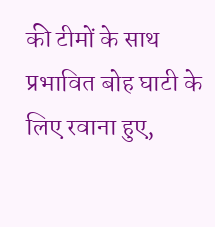की टीमों के साथ प्रभावित बोह घाटी के लिए रवाना हुए,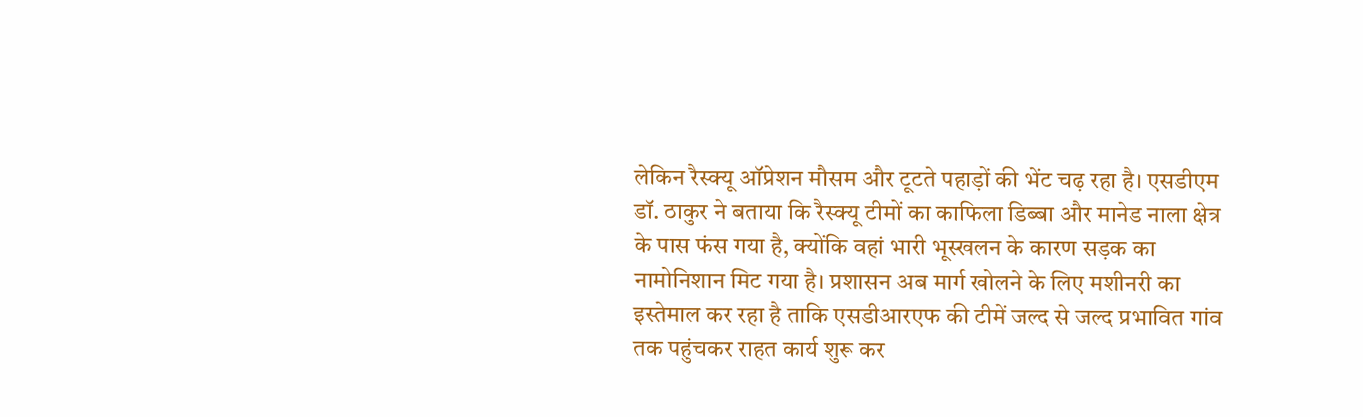लेकिन रैस्क्यू ऑप्रेशन मौसम और टूटते पहाड़ों की भेंट चढ़ रहा है। एसडीएम डॉ. ठाकुर ने बताया कि रैस्क्यू टीमों का काफिला डिब्बा और मानेड नाला क्षेत्र के पास फंस गया है, क्योंकि वहां भारी भूस्खलन के कारण सड़क का नामोनिशान मिट गया है। प्रशासन अब मार्ग खोलने के लिए मशीनरी का इस्तेमाल कर रहा है ताकि एसडीआरएफ की टीमें जल्द से जल्द प्रभावित गांव तक पहुंचकर राहत कार्य शुरू कर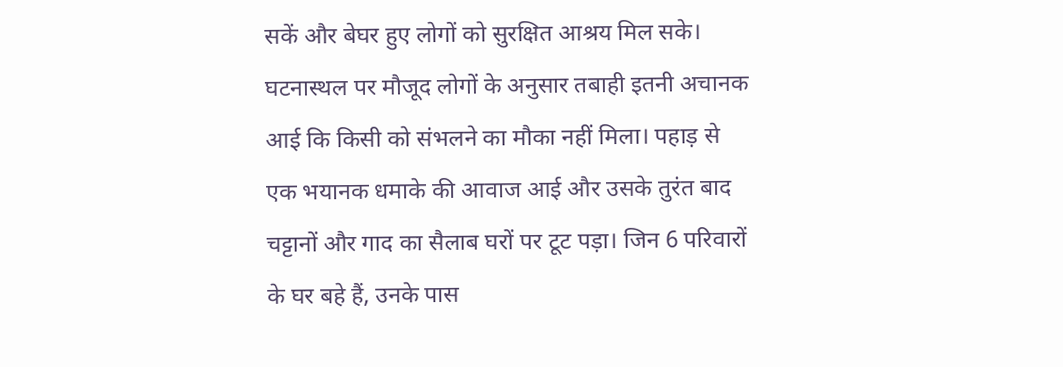सकें और बेघर हुए लोगों को सुरक्षित आश्रय मिल सके।
घटनास्थल पर मौजूद लोगों के अनुसार तबाही इतनी अचानक आई कि किसी को संभलने का मौका नहीं मिला। पहाड़ से एक भयानक धमाके की आवाज आई और उसके तुरंत बाद चट्टानों और गाद का सैलाब घरों पर टूट पड़ा। जिन 6 परिवारों के घर बहे हैं, उनके पास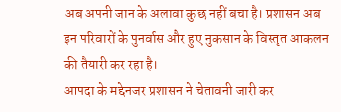अब अपनी जान के अलावा कुछ नहीं बचा है। प्रशासन अब इन परिवारों के पुनर्वास और हुए नुकसान के विस्तृत आकलन की तैयारी कर रहा है।
आपदा के मद्देनजर प्रशासन ने चेतावनी जारी कर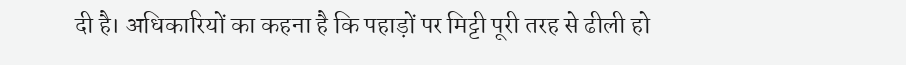दी है। अधिकारियों का कहना है कि पहाड़ों पर मिट्टी पूरी तरह से ढीली हो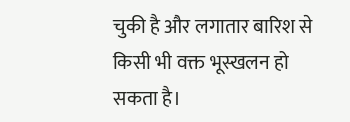चुकी है और लगातार बारिश से किसी भी वक्त भूस्खलन हो सकता है।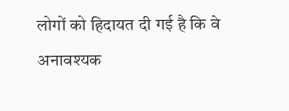लोगों को हिदायत दी गई है कि वे अनावश्यक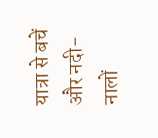यात्रा से बचें और नदी-नालों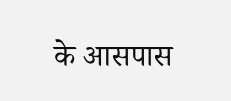के आसपास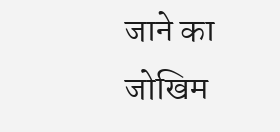जाने का जोखिम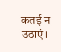कतई न उठाएं।